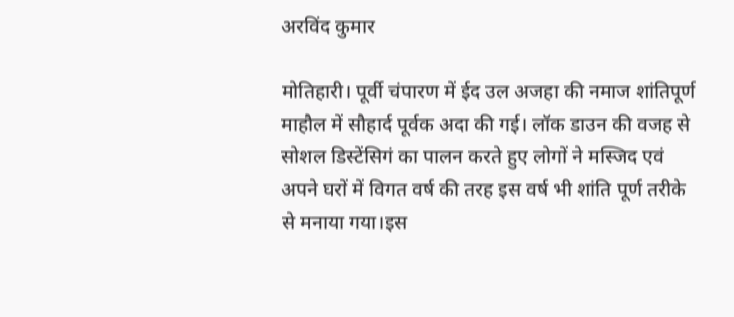अरविंद कुमार

मोतिहारी। पूर्वी चंपारण में ईद उल अजहा की नमाज शांतिपूर्ण माहौल में सौहार्द पूर्वक अदा की गई। लॉक डाउन की वजह से सोशल डिस्टेंसिगं का पालन करते हुए लोगों ने मस्जिद एवं अपने घरों में विगत वर्ष की तरह इस वर्ष भी शांति पूर्ण तरीके से मनाया गया।इस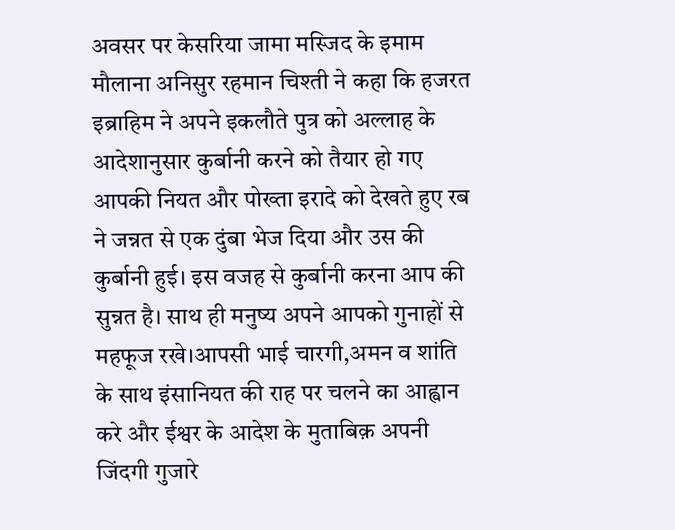अवसर पर केसरिया जामा मस्जिद के इमाम मौलाना अनिसुर रहमान चिश्ती ने कहा कि हजरत इब्राहिम ने अपने इकलौते पुत्र को अल्लाह के आदेशानुसार कुर्बानी करने को तैयार हो गए आपकी नियत और पोख्ता इरादे को देखते हुए रब ने जन्नत से एक दुंबा भेज दिया और उस की कुर्बानी हुई। इस वजह से कुर्बानी करना आप की सुन्नत है। साथ ही मनुष्य अपने आपको गुनाहों से महफूज रखे।आपसी भाई चारगी,अमन व शांति के साथ इंसानियत की राह पर चलने का आह्वान करे और ईश्वर के आदेश के मुताबिक़ अपनी जिंदगी गुजारे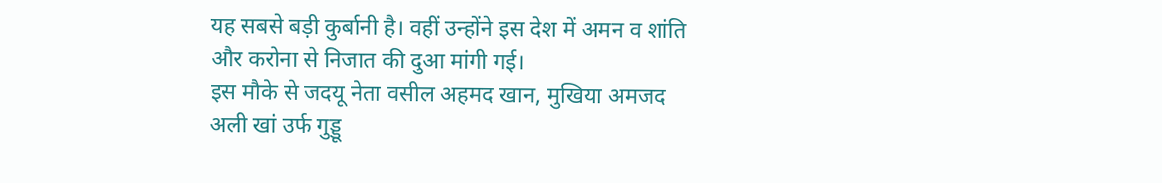यह सबसे बड़ी कुर्बानी है। वहीं उन्होंने इस देश में अमन व शांति और करोना से निजात की दुआ मांगी गई।
इस मौके से जदयू नेता वसील अहमद खान, मुखिया अमजद अली खां उर्फ गुड्डू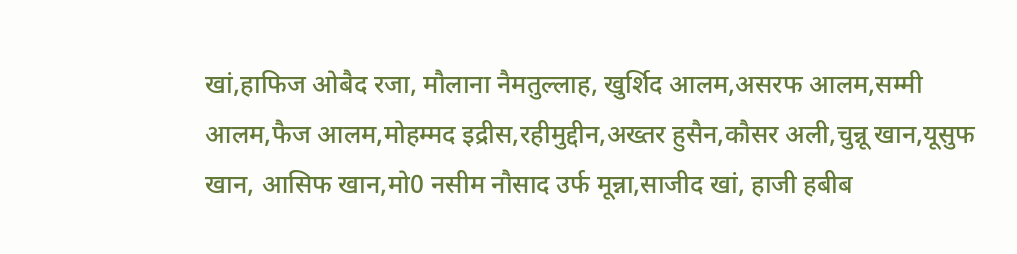खां,हाफिज ओबैद रजा, मौलाना नैमतुल्लाह, खुर्शिद आलम,असरफ आलम,सम्मी आलम,फैज आलम,मोहम्मद इद्रीस,रहीमुद्दीन,अख्तर हुसैन,कौसर अली,चुन्नू खान,यूसुफ खान, आसिफ खान,मो0 नसीम नौसाद उर्फ मून्ना,साजीद खां, हाजी हबीब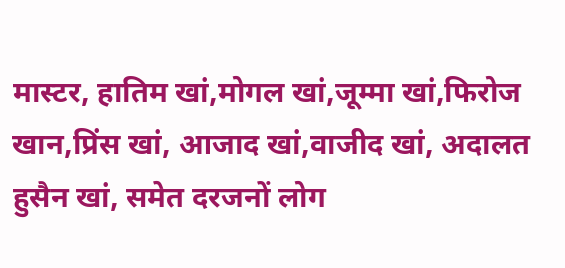मास्टर, हातिम खां,मोगल खां,जूम्मा खां,फिरोज खान,प्रिंस खां, आजाद खां,वाजीद खां, अदालत हुसैन खां, समेत दरजनों लोग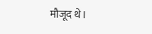मौजूद थे।